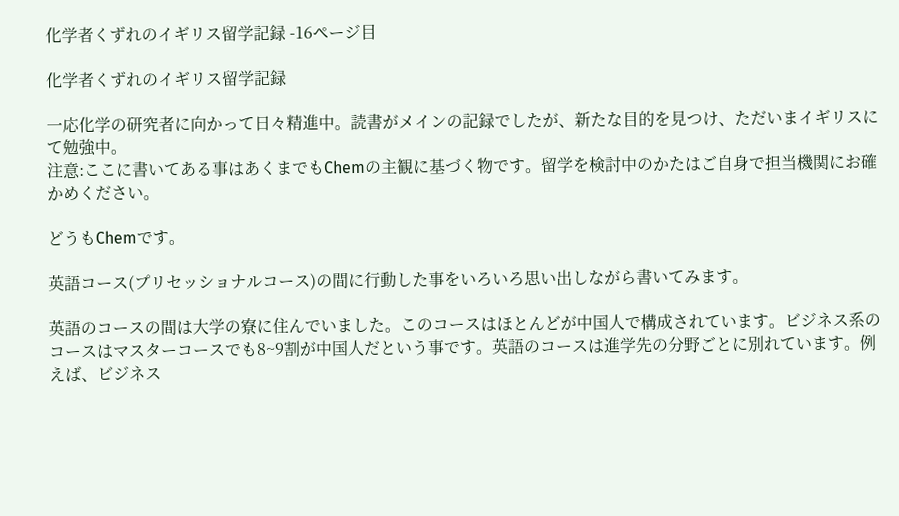化学者くずれのイギリス留学記録 -16ページ目

化学者くずれのイギリス留学記録

一応化学の研究者に向かって日々精進中。読書がメインの記録でしたが、新たな目的を見つけ、ただいまイギリスにて勉強中。
注意:ここに書いてある事はあくまでもChemの主観に基づく物です。留学を検討中のかたはご自身で担当機関にお確かめください。

どうもChemです。

英語コース(プリセッショナルコース)の間に行動した事をいろいろ思い出しながら書いてみます。

英語のコースの間は大学の寮に住んでいました。このコースはほとんどが中国人で構成されています。ビジネス系のコースはマスターコースでも8~9割が中国人だという事です。英語のコースは進学先の分野ごとに別れています。例えば、ビジネス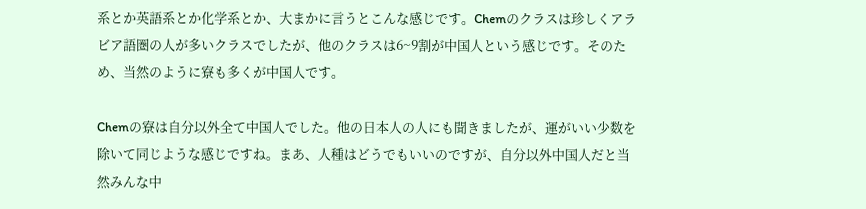系とか英語系とか化学系とか、大まかに言うとこんな感じです。Chemのクラスは珍しくアラビア語圏の人が多いクラスでしたが、他のクラスは6~9割が中国人という感じです。そのため、当然のように寮も多くが中国人です。

Chemの寮は自分以外全て中国人でした。他の日本人の人にも聞きましたが、運がいい少数を除いて同じような感じですね。まあ、人種はどうでもいいのですが、自分以外中国人だと当然みんな中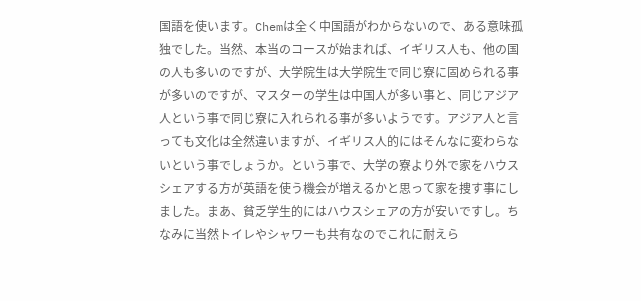国語を使います。Chemは全く中国語がわからないので、ある意味孤独でした。当然、本当のコースが始まれば、イギリス人も、他の国の人も多いのですが、大学院生は大学院生で同じ寮に固められる事が多いのですが、マスターの学生は中国人が多い事と、同じアジア人という事で同じ寮に入れられる事が多いようです。アジア人と言っても文化は全然違いますが、イギリス人的にはそんなに変わらないという事でしょうか。という事で、大学の寮より外で家をハウスシェアする方が英語を使う機会が増えるかと思って家を捜す事にしました。まあ、貧乏学生的にはハウスシェアの方が安いですし。ちなみに当然トイレやシャワーも共有なのでこれに耐えら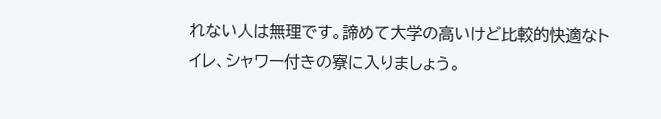れない人は無理です。諦めて大学の高いけど比較的快適なトイレ、シャワー付きの寮に入りましょう。